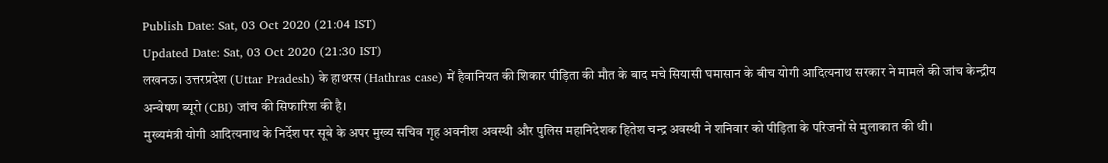Publish Date: Sat, 03 Oct 2020 (21:04 IST)
Updated Date: Sat, 03 Oct 2020 (21:30 IST)
लखनऊ। उत्तरप्रदेश (Uttar Pradesh) के हाथरस (Hathras case) में हैवानियत की शिकार पीड़िता की मौत के बाद मचे सियासी घमासान के बीच योगी आदित्यनाथ सरकार ने मामले की जांच केन्द्रीय अन्वेषण ब्यूरो (CBI) जांच की सिफारिश की है।
मुख्यमंत्री योगी आदित्यनाथ के निर्देश पर सूबे के अपर मुख्य सचिव गृह अवनीश अवस्थी और पुलिस महानिदेशक हितेश चन्द्र अवस्थी ने शनिवार को पीड़िता के परिजनों से मुलाकात की थी।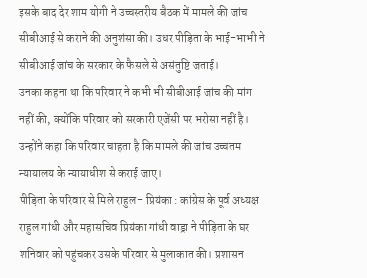इसके बाद देर शाम योगी ने उच्चस्तरीय बैठक में मामले की जांच सीबीआई से कराने की अनुशंसा की। उधर पीड़िता के भाई-भाभी ने सीबीआई जांच के सरकार के फैसले से असंतुष्टि जताई।
उनका कहना था कि परिवार ने कभी भी सीबीआई जांच की मांग नहीं की, क्योंकि परिवार को सरकारी एजेंसी पर भरोसा नहीं है। उन्होंने कहा कि परिवार चाहता है कि मामले की जांच उच्चतम न्यायालय के न्यायाधीश से कराई जाए।
पीड़िता के परिवार से मिले राहुल- प्रियंका : कांग्रेस के पूर्व अध्यक्ष राहुल गांधी और महासचिव प्रियंका गांधी वाड्रा ने पीड़िता के घर शनिवार को पहुंचकर उसके परिवार से मुलाकात की। प्रशासन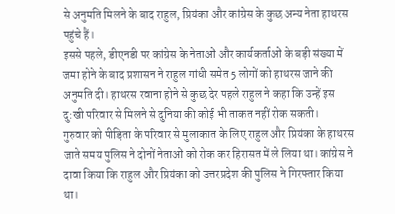से अनुमति मिलने के बाद राहुल, प्रियंका और कांग्रेस के कुछ अन्य नेता हाथरस पहुंचे हैं।
इससे पहले, डीएनडी पर कांग्रेस के नेताओं और कार्यकर्ताओं के बड़ी संख्या में जमा होने के बाद प्रशासन ने राहुल गांधी समेत 5 लोगों को हाथरस जाने की अनुमति दी। हाथरस रवाना होने से कुछ देर पहले राहुल ने कहा कि उन्हें इस दु:खी परिवार से मिलने से दुनिया की कोई भी ताकत नहीं रोक सकती।
गुरुवार को पीड़िता के परिवार से मुलाकात के लिए राहुल और प्रियंका के हाथरस जाते समय पुलिस ने दोनों नेताओं को रोक कर हिरासत में ले लिया था। कांग्रेस ने दावा किया कि राहुल और प्रियंका को उत्तरप्रदेश की पुलिस ने गिरफ्तार किया था।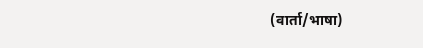(वार्ता/भाषा)